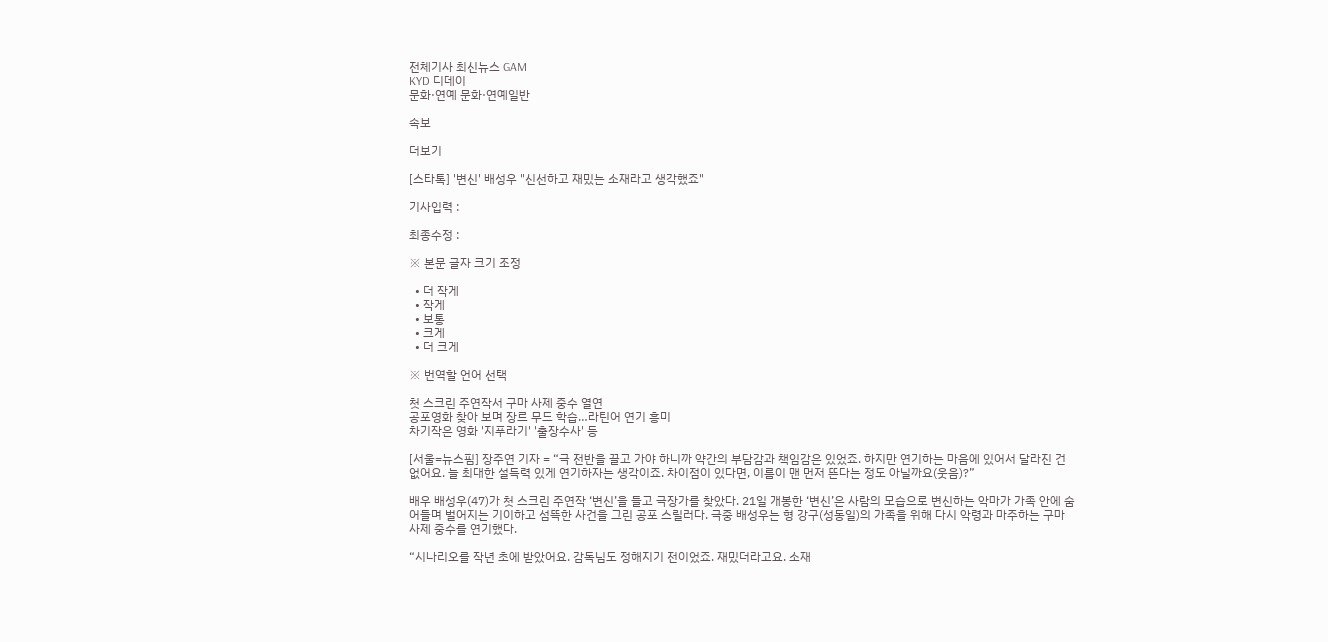전체기사 최신뉴스 GAM
KYD 디데이
문화·연예 문화·연예일반

속보

더보기

[스타톡] '변신' 배성우 "신선하고 재밌는 소재라고 생각했죠"

기사입력 :

최종수정 :

※ 본문 글자 크기 조정

  • 더 작게
  • 작게
  • 보통
  • 크게
  • 더 크게

※ 번역할 언어 선택

첫 스크린 주연작서 구마 사제 중수 열연
공포영화 찾아 보며 장르 무드 학습…라틴어 연기 흥미
차기작은 영화 '지푸라기' '출장수사' 등

[서울=뉴스핌] 장주연 기자 = “극 전반을 끌고 가야 하니까 약간의 부담감과 책임감은 있었죠. 하지만 연기하는 마음에 있어서 달라진 건 없어요. 늘 최대한 설득력 있게 연기하자는 생각이죠. 차이점이 있다면, 이름이 맨 먼저 뜬다는 정도 아닐까요(웃음)?”

배우 배성우(47)가 첫 스크린 주연작 ‘변신’을 들고 극장가를 찾았다. 21일 개봉한 ‘변신’은 사람의 모습으로 변신하는 악마가 가족 안에 숨어들며 벌어지는 기이하고 섬뜩한 사건을 그린 공포 스릴러다. 극중 배성우는 형 강구(성동일)의 가족을 위해 다시 악령과 마주하는 구마 사제 중수를 연기했다.

“시나리오를 작년 초에 받았어요. 감독님도 정해지기 전이었죠. 재밌더라고요. 소재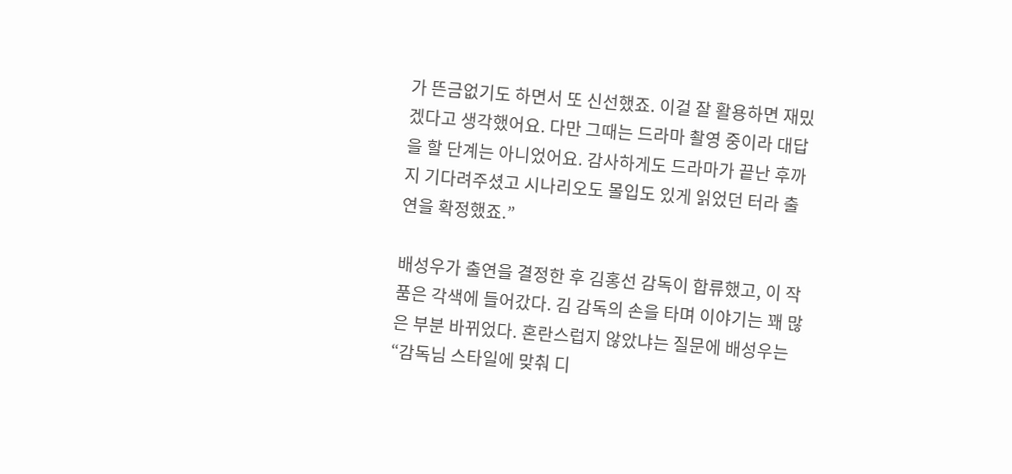가 뜬금없기도 하면서 또 신선했죠. 이걸 잘 활용하면 재밌겠다고 생각했어요. 다만 그때는 드라마 촬영 중이라 대답을 할 단계는 아니었어요. 감사하게도 드라마가 끝난 후까지 기다려주셨고 시나리오도 몰입도 있게 읽었던 터라 출연을 확정했죠.”

배성우가 출연을 결정한 후 김홍선 감독이 합류했고, 이 작품은 각색에 들어갔다. 김 감독의 손을 타며 이야기는 꽤 많은 부분 바뀌었다. 혼란스럽지 않았냐는 질문에 배성우는 “감독님 스타일에 맞춰 디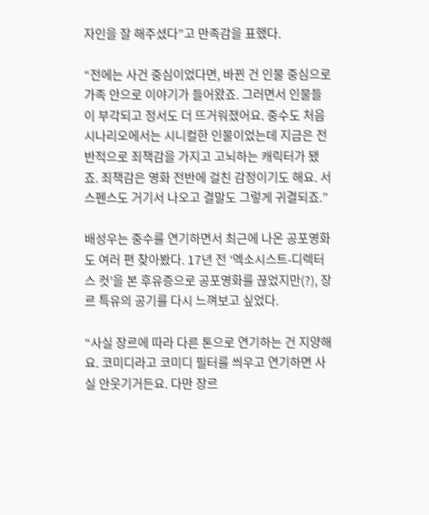자인을 잘 해주셨다”고 만족감을 표했다.

“전에는 사건 중심이었다면, 바뀐 건 인물 중심으로 가족 안으로 이야기가 들어왔죠. 그러면서 인물들이 부각되고 정서도 더 뜨거워졌어요. 중수도 처음 시나리오에서는 시니컬한 인물이었는데 지금은 전반적으로 죄책감을 가지고 고뇌하는 캐릭터가 됐죠. 죄책감은 영화 전반에 걸친 감정이기도 해요. 서스펜스도 거기서 나오고 결말도 그렇게 귀결되죠.”

배성우는 중수를 연기하면서 최근에 나온 공포영화도 여러 편 찾아봤다. 17년 전 ‘엑소시스트-디렉터스 컷’을 본 후유증으로 공포영화를 끊었지만(?), 장르 특유의 공기를 다시 느껴보고 싶었다.

“사실 장르에 따라 다른 톤으로 연기하는 건 지양해요. 코미디라고 코미디 필터를 씌우고 연기하면 사실 안웃기거든요. 다만 장르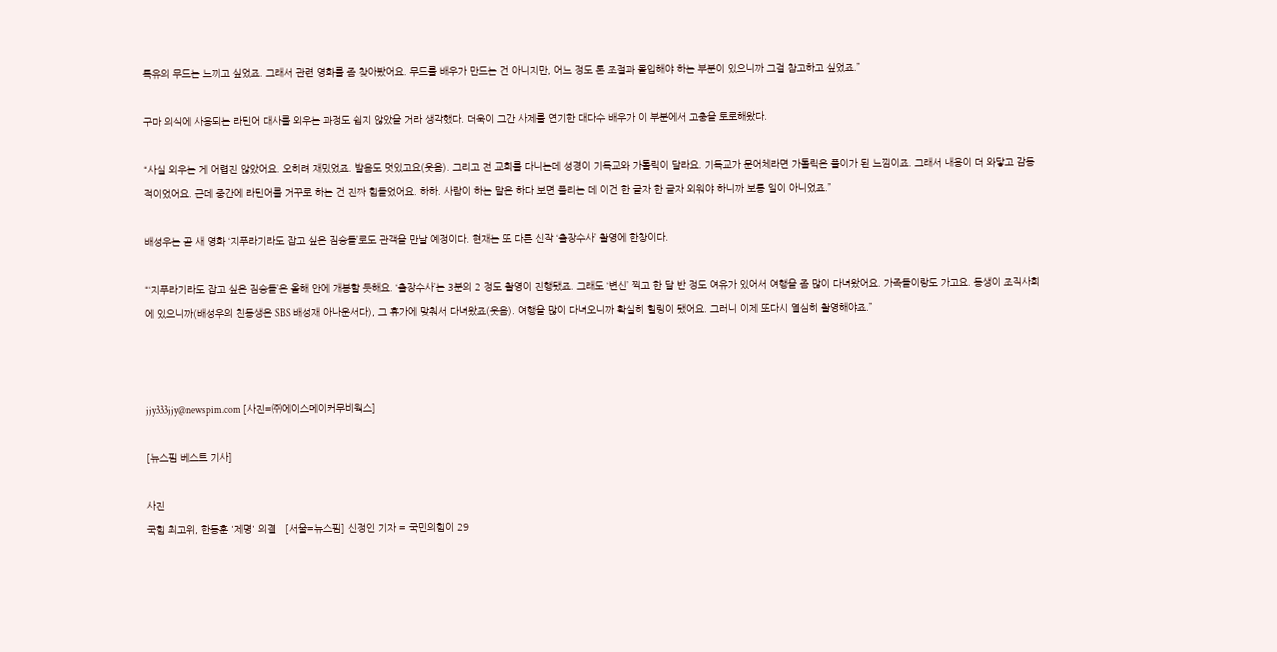특유의 무드는 느끼고 싶었죠. 그래서 관련 영화를 좀 찾아봤어요. 무드를 배우가 만드는 건 아니지만, 어느 정도 톤 조절과 몰입해야 하는 부분이 있으니까 그걸 참고하고 싶었죠.”

구마 의식에 사용되는 라틴어 대사를 외우는 과정도 쉽지 않았을 거라 생각했다. 더욱이 그간 사제를 연기한 대다수 배우가 이 부분에서 고충을 토로해왔다.

“사실 외우는 게 어렵진 않았어요. 오히려 재밌었죠. 발음도 멋있고요(웃음). 그리고 전 교회를 다니는데 성경이 기독교와 가톨릭이 달라요. 기독교가 문어체라면 가톨릭은 풀이가 된 느낌이죠. 그래서 내용이 더 와닿고 감동적이었어요. 근데 중간에 라틴어를 거꾸로 하는 건 진짜 힘들었어요. 하하. 사람이 하는 말은 하다 보면 풀리는 데 이건 한 글자 한 글자 외워야 하니까 보통 일이 아니었죠.”

배성우는 곧 새 영화 ‘지푸라기라도 잡고 싶은 짐승들’로도 관객을 만날 예정이다. 현재는 또 다른 신작 ‘출장수사’ 촬영에 한창이다.

“‘지푸라기라도 잡고 싶은 짐승들’은 올해 안에 개봉할 듯해요. ‘출장수사’는 3분의 2 정도 촬영이 진행됐죠. 그래도 ‘변신’ 찍고 한 달 반 정도 여유가 있어서 여행을 좀 많이 다녀왔어요. 가족들이랑도 가고요. 동생이 조직사회에 있으니까(배성우의 친동생은 SBS 배성재 아나운서다), 그 휴가에 맞춰서 다녀왔죠(웃음). 여행을 많이 다녀오니까 확실히 힐링이 됐어요. 그러니 이제 또다시 열심히 촬영해야죠.”



jjy333jjy@newspim.com [사진=㈜에이스메이커무비웍스]

[뉴스핌 베스트 기사]

사진
국힘 최고위, 한동훈 '제명' 의결   [서울=뉴스핌] 신정인 기자 = 국민의힘이 29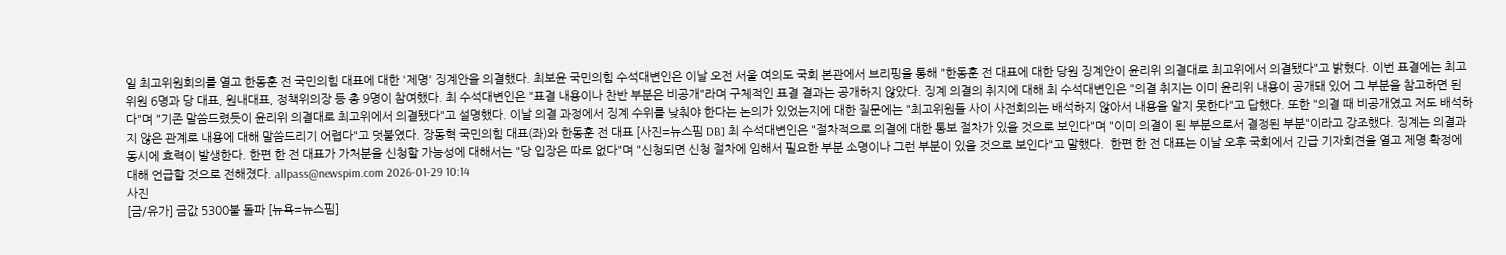일 최고위원회의를 열고 한동훈 전 국민의힘 대표에 대한 '제명' 징계안을 의결했다. 최보윤 국민의힘 수석대변인은 이날 오전 서울 여의도 국회 본관에서 브리핑을 통해 "한동훈 전 대표에 대한 당원 징계안이 윤리위 의결대로 최고위에서 의결됐다"고 밝혔다. 이번 표결에는 최고위원 6명과 당 대표, 원내대표, 정책위의장 등 총 9명이 참여했다. 최 수석대변인은 "표결 내용이나 찬반 부분은 비공개"라며 구체적인 표결 결과는 공개하지 않았다. 징계 의결의 취지에 대해 최 수석대변인은 "의결 취지는 이미 윤리위 내용이 공개돼 있어 그 부분을 참고하면 된다"며 "기존 말씀드렸듯이 윤리위 의결대로 최고위에서 의결됐다"고 설명했다. 이날 의결 과정에서 징계 수위를 낮춰야 한다는 논의가 있었는지에 대한 질문에는 "최고위원들 사이 사전회의는 배석하지 않아서 내용을 알지 못한다"고 답했다. 또한 "의결 때 비공개였고 저도 배석하지 않은 관계로 내용에 대해 말씀드리기 어렵다"고 덧붙였다. 장동혁 국민의힘 대표(좌)와 한동훈 전 대표 [사진=뉴스핌 DB] 최 수석대변인은 "절차적으로 의결에 대한 통보 절차가 있을 것으로 보인다"며 "이미 의결이 된 부분으로서 결정된 부분"이라고 강조했다. 징계는 의결과 동시에 효력이 발생한다. 한편 한 전 대표가 가처분을 신청할 가능성에 대해서는 "당 입장은 따로 없다"며 "신청되면 신청 절차에 임해서 필요한 부분 소명이나 그런 부분이 있을 것으로 보인다"고 말했다.  한편 한 전 대표는 이날 오후 국회에서 긴급 기자회견을 열고 제명 확정에 대해 언급할 것으로 전해졌다. allpass@newspim.com 2026-01-29 10:14
사진
[금/유가] 금값 5300불 돌파 [뉴욕=뉴스핌]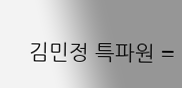김민정 특파원 =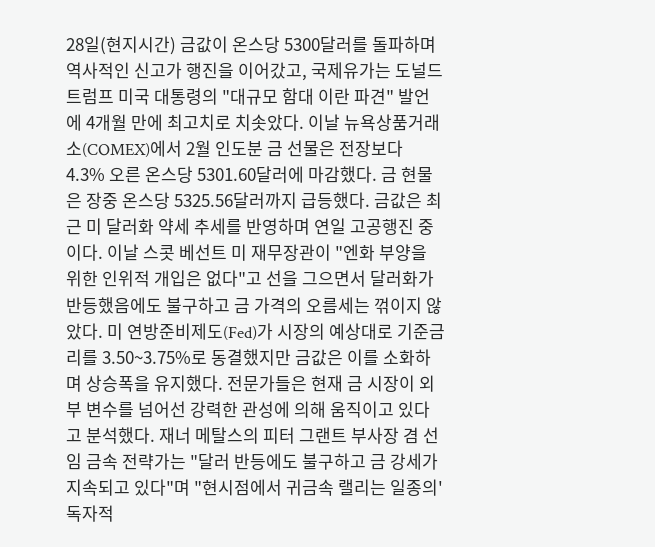28일(현지시간) 금값이 온스당 5300달러를 돌파하며 역사적인 신고가 행진을 이어갔고, 국제유가는 도널드 트럼프 미국 대통령의 "대규모 함대 이란 파견" 발언에 4개월 만에 최고치로 치솟았다. 이날 뉴욕상품거래소(COMEX)에서 2월 인도분 금 선물은 전장보다 4.3% 오른 온스당 5301.60달러에 마감했다. 금 현물은 장중 온스당 5325.56달러까지 급등했다. 금값은 최근 미 달러화 약세 추세를 반영하며 연일 고공행진 중이다. 이날 스콧 베선트 미 재무장관이 "엔화 부양을 위한 인위적 개입은 없다"고 선을 그으면서 달러화가 반등했음에도 불구하고 금 가격의 오름세는 꺾이지 않았다. 미 연방준비제도(Fed)가 시장의 예상대로 기준금리를 3.50~3.75%로 동결했지만 금값은 이를 소화하며 상승폭을 유지했다. 전문가들은 현재 금 시장이 외부 변수를 넘어선 강력한 관성에 의해 움직이고 있다고 분석했다. 재너 메탈스의 피터 그랜트 부사장 겸 선임 금속 전략가는 "달러 반등에도 불구하고 금 강세가 지속되고 있다"며 "현시점에서 귀금속 랠리는 일종의'독자적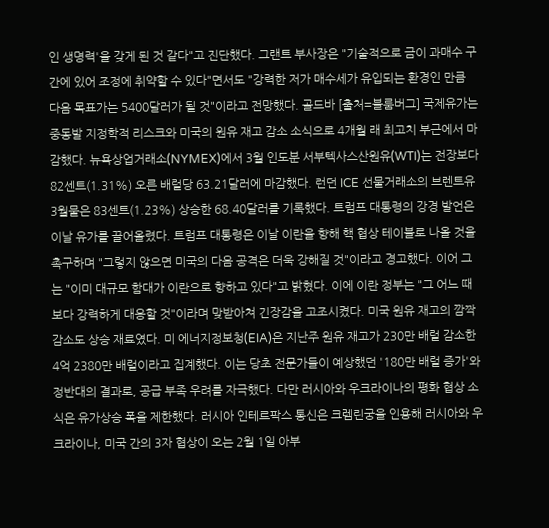인 생명력'을 갖게 된 것 같다"고 진단했다. 그랜트 부사장은 "기술적으로 금이 과매수 구간에 있어 조정에 취약할 수 있다"면서도 "강력한 저가 매수세가 유입되는 환경인 만큼 다음 목표가는 5400달러가 될 것"이라고 전망했다. 골드바 [출처=블룸버그] 국제유가는 중동발 지정학적 리스크와 미국의 원유 재고 감소 소식으로 4개월 래 최고치 부근에서 마감했다. 뉴욕상업거래소(NYMEX)에서 3월 인도분 서부텍사스산원유(WTI)는 전장보다 82센트(1.31%) 오른 배럴당 63.21달러에 마감했다. 런던 ICE 선물거래소의 브렌트유 3월물은 83센트(1.23%) 상승한 68.40달러를 기록했다. 트럼프 대통령의 강경 발언은 이날 유가를 끌어올렸다. 트럼프 대통령은 이날 이란을 향해 핵 협상 테이블로 나올 것을 촉구하며 "그렇지 않으면 미국의 다음 공격은 더욱 강해질 것"이라고 경고했다. 이어 그는 "이미 대규모 함대가 이란으로 향하고 있다"고 밝혔다. 이에 이란 정부는 "그 어느 때보다 강력하게 대응할 것"이라며 맞받아쳐 긴장감을 고조시켰다. 미국 원유 재고의 깜짝 감소도 상승 재료였다. 미 에너지정보청(EIA)은 지난주 원유 재고가 230만 배럴 감소한 4억 2380만 배럴이라고 집계했다. 이는 당초 전문가들이 예상했던 '180만 배럴 증가'와 정반대의 결과로, 공급 부족 우려를 자극했다. 다만 러시아와 우크라이나의 평화 협상 소식은 유가상승 폭을 제한했다. 러시아 인테르팍스 통신은 크렘린궁을 인용해 러시아와 우크라이나, 미국 간의 3자 협상이 오는 2월 1일 아부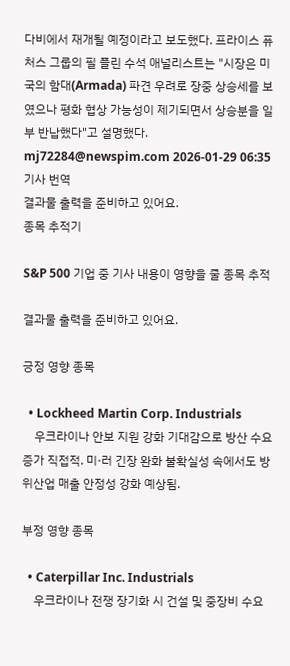다비에서 재개될 예정이라고 보도했다. 프라이스 퓨처스 그룹의 필 플린 수석 애널리스트는 "시장은 미국의 함대(Armada) 파견 우려로 장중 상승세를 보였으나 평화 협상 가능성이 제기되면서 상승분을 일부 반납했다"고 설명했다. mj72284@newspim.com 2026-01-29 06:35
기사 번역
결과물 출력을 준비하고 있어요.
종목 추적기

S&P 500 기업 중 기사 내용이 영향을 줄 종목 추적

결과물 출력을 준비하고 있어요.

긍정 영향 종목

  • Lockheed Martin Corp. Industrials
    우크라이나 안보 지원 강화 기대감으로 방산 수요 증가 직접적. 미·러 긴장 완화 불확실성 속에서도 방위산업 매출 안정성 강화 예상됨.

부정 영향 종목

  • Caterpillar Inc. Industrials
    우크라이나 전쟁 장기화 시 건설 및 중장비 수요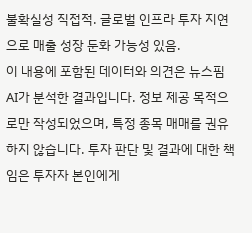불확실성 직접적. 글로벌 인프라 투자 지연으로 매출 성장 둔화 가능성 있음.
이 내용에 포함된 데이터와 의견은 뉴스핌 AI가 분석한 결과입니다. 정보 제공 목적으로만 작성되었으며, 특정 종목 매매를 권유하지 않습니다. 투자 판단 및 결과에 대한 책임은 투자자 본인에게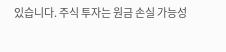있습니다. 주식 투자는 원금 손실 가능성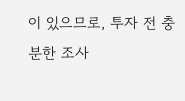이 있으므로, 투자 전 충분한 조사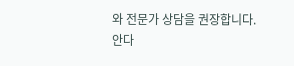와 전문가 상담을 권장합니다.
안다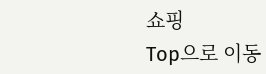쇼핑
Top으로 이동